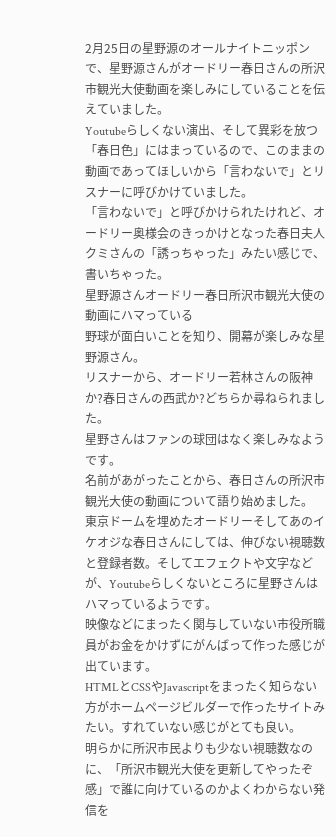2月25日の星野源のオールナイトニッポンで、星野源さんがオードリー春日さんの所沢市観光大使動画を楽しみにしていることを伝えていました。
Youtubeらしくない演出、そして異彩を放つ「春日色」にはまっているので、このままの動画であってほしいから「言わないで」とリスナーに呼びかけていました。
「言わないで」と呼びかけられたけれど、オードリー奥様会のきっかけとなった春日夫人クミさんの「誘っちゃった」みたい感じで、書いちゃった。
星野源さんオードリー春日所沢市観光大使の動画にハマっている
野球が面白いことを知り、開幕が楽しみな星野源さん。
リスナーから、オードリー若林さんの阪神か?春日さんの西武か?どちらか尋ねられました。
星野さんはファンの球団はなく楽しみなようです。
名前があがったことから、春日さんの所沢市観光大使の動画について語り始めました。
東京ドームを埋めたオードリーそしてあのイケオジな春日さんにしては、伸びない視聴数と登録者数。そしてエフェクトや文字などが、Youtubeらしくないところに星野さんはハマっているようです。
映像などにまったく関与していない市役所職員がお金をかけずにがんばって作った感じが出ています。
HTMLとCSSやJavascriptをまったく知らない方がホームページビルダーで作ったサイトみたい。すれていない感じがとても良い。
明らかに所沢市民よりも少ない視聴数なのに、「所沢市観光大使を更新してやったぞ感」で誰に向けているのかよくわからない発信を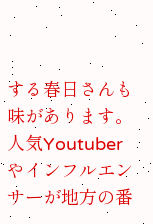する春日さんも味があります。
人気Youtuberやインフルエンサーが地方の番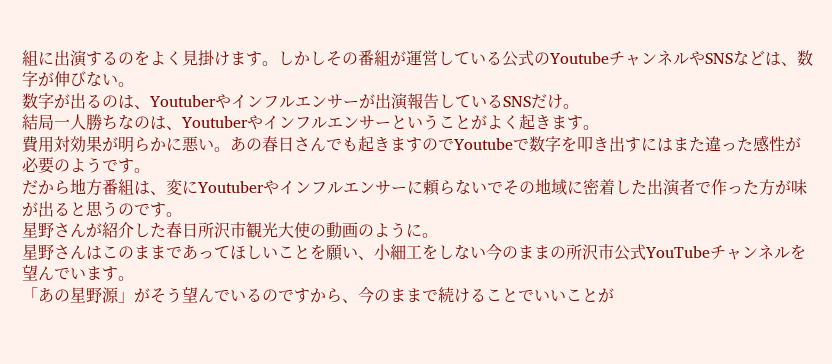組に出演するのをよく見掛けます。しかしその番組が運営している公式のYoutubeチャンネルやSNSなどは、数字が伸びない。
数字が出るのは、Youtuberやインフルエンサーが出演報告しているSNSだけ。
結局一人勝ちなのは、Youtuberやインフルエンサーということがよく起きます。
費用対効果が明らかに悪い。あの春日さんでも起きますのでYoutubeで数字を叩き出すにはまた違った感性が必要のようです。
だから地方番組は、変にYoutuberやインフルエンサーに頼らないでその地域に密着した出演者で作った方が味が出ると思うのです。
星野さんが紹介した春日所沢市観光大使の動画のように。
星野さんはこのままであってほしいことを願い、小細工をしない今のままの所沢市公式YouTubeチャンネルを望んでいます。
「あの星野源」がそう望んでいるのですから、今のままで続けることでいいことが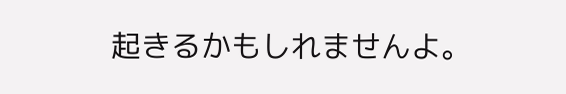起きるかもしれませんよ。